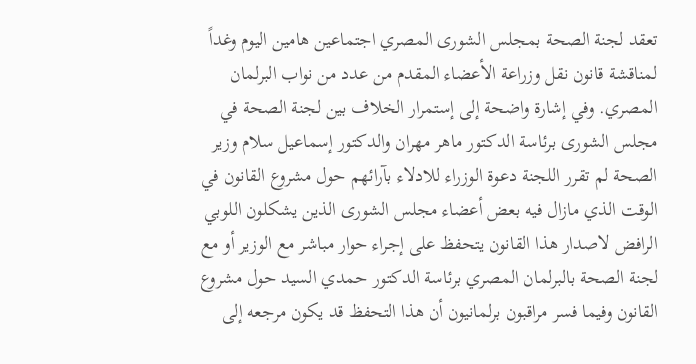تعقد لجنة الصحة بمجلس الشورى المصري اجتماعين هامين اليوم وغداً لمناقشة قانون نقل وزراعة الأعضاء المقدم من عدد من نواب البرلمان المصري. وفي إشارة واضحة إلى إستمرار الخلاف بين لجنة الصحة في مجلس الشورى برئاسة الدكتور ماهر مهران والدكتور إسماعيل سلام وزير الصحة لم تقرر اللجنة دعوة الوزراء للادلاء بآرائهم حول مشروع القانون في الوقت الذي مازال فيه بعض أعضاء مجلس الشورى الذين يشكلون اللوبي الرافض لاصدار هذا القانون يتحفظ على إجراء حوار مباشر مع الوزير أو مع لجنة الصحة بالبرلمان المصري برئاسة الدكتور حمدي السيد حول مشروع القانون وفيما فسر مراقبون برلمانيون أن هذا التحفظ قد يكون مرجعه إلى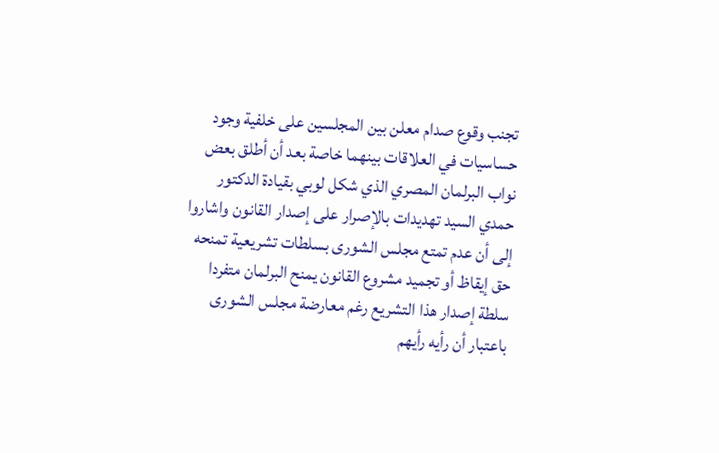تجنب وقوع صدام معلن بين المجلسين على خلفية وجود حساسيات في العلاقات بينهما خاصة بعد أن أطلق بعض نواب البرلمان المصري الذي شكل لوبي بقيادة الدكتور حمدي السيد تهديدات بالإصرار على إصدار القانون واشاروا إلى أن عدم تمتع مجلس الشورى بسلطات تشريعية تمنحه حق إيقاظ أو تجميد مشروع القانون يمنح البرلمان متفردا سلطة إصدار هذا التشريع رغم معارضة مجلس الشورى باعتبار أن رأيه رأيهم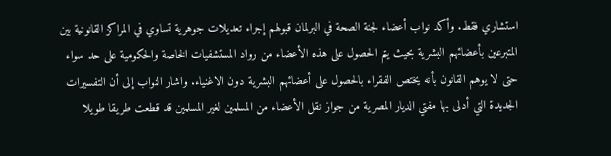استشاري فقط. وأكد نواب أعضاء لجنة الصحة في البرلمان قبولهم إجراء تعديلات جوهرية تساوي في المراكز القانونية بين المتبرعين بأعضائهم البشرية بحيث يتم الحصول على هذه الأعضاء من رواد المستشفيات الخاصة والحكومية على حد سواء حتى لا يوهم القانون بأنه يختص الفقراء بالحصول على أعضائهم البشرية دون الاغنياء. واشار النواب إلى أن التفسيرات الجديدة التي أدلى بها مفتي الديار المصرية من جواز نقل الأعضاء من المسلمين لغير المسلمين قد قطعت طريقا طويلا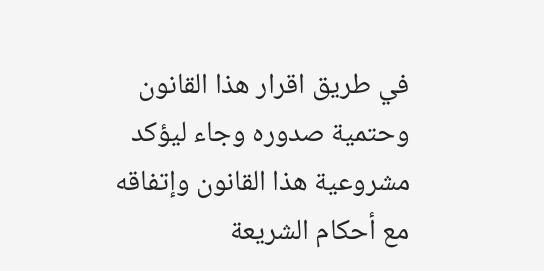في طريق اقرار هذا القانون وحتمية صدوره وجاء ليؤكد مشروعية هذا القانون وإتفاقه مع أحكام الشريعة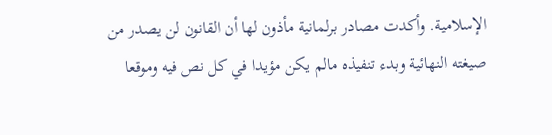الإسلامية. وأكدت مصادر برلمانية مأذون لها أن القانون لن يصدر من صيغته النهائية وبدء تنفيذه مالم يكن مؤيدا في كل نص فيه وموقعا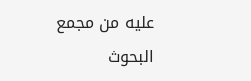عليه من مجمع البحوث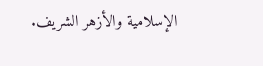الإسلامية والأزهر الشريف.